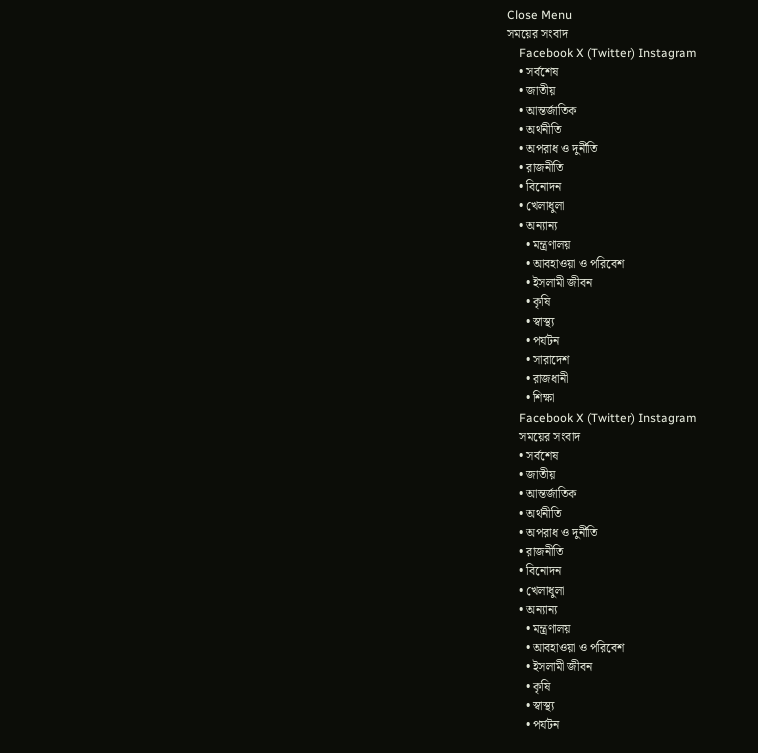Close Menu
সময়ের সংবাদ
    Facebook X (Twitter) Instagram
    • সর্বশেষ
    • জাতীয়
    • আন্তর্জাতিক
    • অর্থনীতি
    • অপরাধ ও দুর্নীতি
    • রাজনীতি
    • বিনোদন
    • খেলাধুলা
    • অন্যান্য
      • মন্ত্রণালয়
      • আবহাওয়া ও পরিবেশ
      • ইসলামী জীবন
      • কৃষি
      • স্বাস্থ্য
      • পর্যটন
      • সারাদেশ
      • রাজধানী
      • শিক্ষা
    Facebook X (Twitter) Instagram
    সময়ের সংবাদ
    • সর্বশেষ
    • জাতীয়
    • আন্তর্জাতিক
    • অর্থনীতি
    • অপরাধ ও দুর্নীতি
    • রাজনীতি
    • বিনোদন
    • খেলাধুলা
    • অন্যান্য
      • মন্ত্রণালয়
      • আবহাওয়া ও পরিবেশ
      • ইসলামী জীবন
      • কৃষি
      • স্বাস্থ্য
      • পর্যটন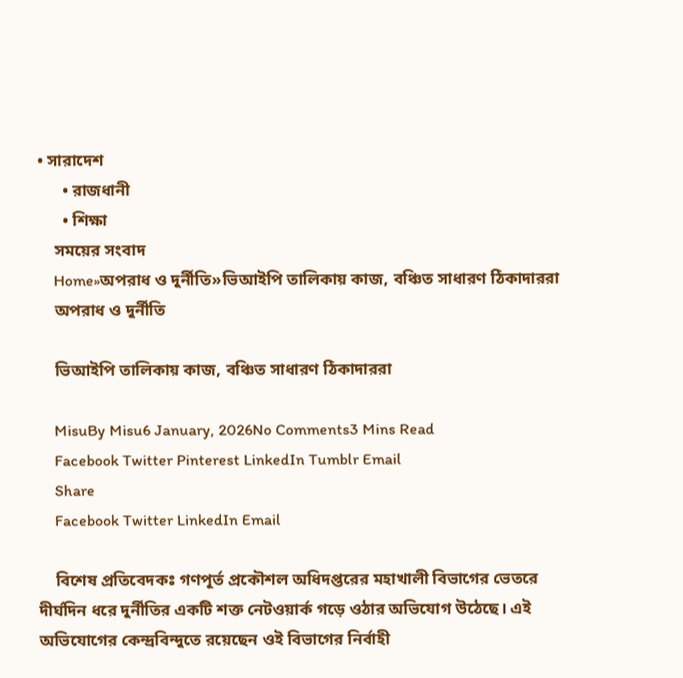• সারাদেশ
      • রাজধানী
      • শিক্ষা
    সময়ের সংবাদ
    Home»অপরাধ ও দুর্নীতি»ভিআইপি তালিকায় কাজ, বঞ্চিত সাধারণ ঠিকাদাররা
    অপরাধ ও দুর্নীতি

    ভিআইপি তালিকায় কাজ, বঞ্চিত সাধারণ ঠিকাদাররা

    MisuBy Misu6 January, 2026No Comments3 Mins Read
    Facebook Twitter Pinterest LinkedIn Tumblr Email
    Share
    Facebook Twitter LinkedIn Email

    বিশেষ প্রতিবেদকঃ গণপূর্ত প্রকৌশল অধিদপ্তরের মহাখালী বিভাগের ভেতরে দীর্ঘদিন ধরে দুর্নীতির একটি শক্ত নেটওয়ার্ক গড়ে ওঠার অভিযোগ উঠেছে। এই অভিযোগের কেন্দ্রবিন্দুতে রয়েছেন ওই বিভাগের নির্বাহী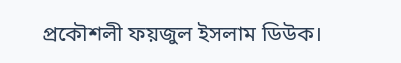প্রকৌশলী ফয়জুল ইসলাম ডিউক।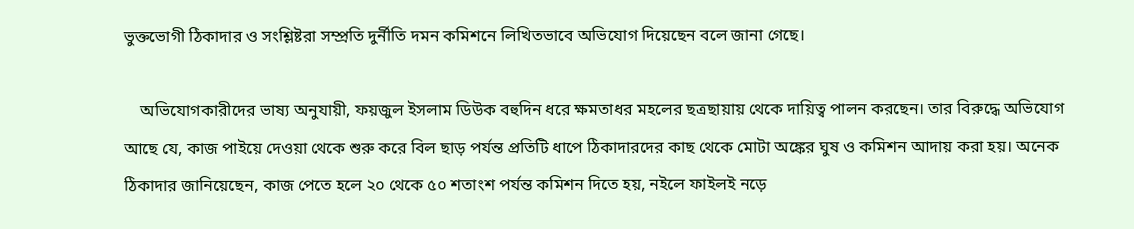ভুক্তভোগী ঠিকাদার ও সংশ্লিষ্টরা সম্প্রতি দুর্নীতি দমন কমিশনে লিখিতভাবে অভিযোগ দিয়েছেন বলে জানা গেছে।

    অভিযোগকারীদের ভাষ্য অনুযায়ী, ফয়জুল ইসলাম ডিউক বহুদিন ধরে ক্ষমতাধর মহলের ছত্রছায়ায় থেকে দায়িত্ব পালন করছেন। তার বিরুদ্ধে অভিযোগ আছে যে, কাজ পাইয়ে দেওয়া থেকে শুরু করে বিল ছাড় পর্যন্ত প্রতিটি ধাপে ঠিকাদারদের কাছ থেকে মোটা অঙ্কের ঘুষ ও কমিশন আদায় করা হয়। অনেক ঠিকাদার জানিয়েছেন, কাজ পেতে হলে ২০ থেকে ৫০ শতাংশ পর্যন্ত কমিশন দিতে হয়, নইলে ফাইলই নড়ে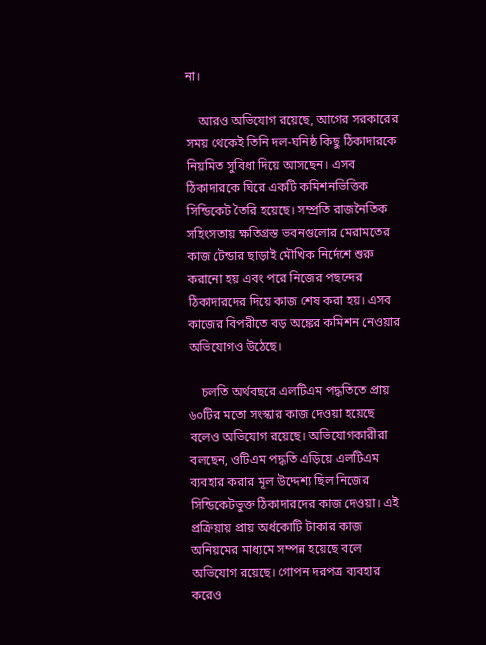না।

    আরও অভিযোগ রয়েছে, আগের সরকারের সময় থেকেই তিনি দল-ঘনিষ্ঠ কিছু ঠিকাদারকে নিয়মিত সুবিধা দিয়ে আসছেন। এসব ঠিকাদারকে ঘিরে একটি কমিশনভিত্তিক সিন্ডিকেট তৈরি হয়েছে। সম্প্রতি রাজনৈতিক সহিংসতায় ক্ষতিগ্রস্ত ভবনগুলোর মেরামতের কাজ টেন্ডার ছাড়াই মৌখিক নির্দেশে শুরু করানো হয় এবং পরে নিজের পছন্দের ঠিকাদারদের দিয়ে কাজ শেষ করা হয়। এসব কাজের বিপরীতে বড় অঙ্কের কমিশন নেওয়ার অভিযোগও উঠেছে।

    চলতি অর্থবছরে এলটিএম পদ্ধতিতে প্রায় ৬০টির মতো সংস্কার কাজ দেওয়া হয়েছে বলেও অভিযোগ রয়েছে। অভিযোগকারীরা বলছেন, ওটিএম পদ্ধতি এড়িয়ে এলটিএম ব্যবহার করার মূল উদ্দেশ্য ছিল নিজের সিন্ডিকেটভুক্ত ঠিকাদারদের কাজ দেওয়া। এই প্রক্রিয়ায় প্রায় অর্ধকোটি টাকার কাজ অনিয়মের মাধ্যমে সম্পন্ন হয়েছে বলে অভিযোগ রয়েছে। গোপন দরপত্র ব্যবহার করেও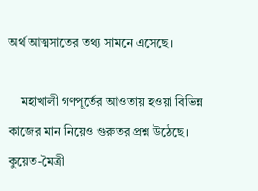অর্থ আত্মসাতের তথ্য সামনে এসেছে।

    মহাখালী গণপূর্তের আওতায় হওয়া বিভিন্ন কাজের মান নিয়েও গুরুতর প্রশ্ন উঠেছে। কুয়েত-মৈত্রী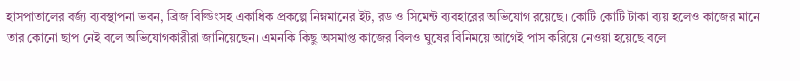হাসপাতালের বর্জ্য ব্যবস্থাপনা ভবন, ব্রিজ বিল্ডিংসহ একাধিক প্রকল্পে নিম্নমানের ইট, রড ও সিমেন্ট ব্যবহারের অভিযোগ রয়েছে। কোটি কোটি টাকা ব্যয় হলেও কাজের মানে তার কোনো ছাপ নেই বলে অভিযোগকারীরা জানিয়েছেন। এমনকি কিছু অসমাপ্ত কাজের বিলও ঘুষের বিনিময়ে আগেই পাস করিয়ে নেওয়া হয়েছে বলে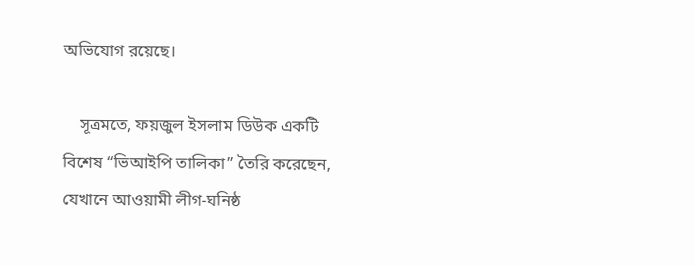অভিযোগ রয়েছে।

    সূত্রমতে, ফয়জুল ইসলাম ডিউক একটি বিশেষ “ভিআইপি তালিকা” তৈরি করেছেন, যেখানে আওয়ামী লীগ-ঘনিষ্ঠ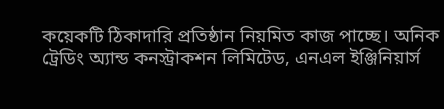কয়েকটি ঠিকাদারি প্রতিষ্ঠান নিয়মিত কাজ পাচ্ছে। অনিক ট্রেডিং অ্যান্ড কনস্ট্রাকশন লিমিটেড, এনএল ইঞ্জিনিয়ার্স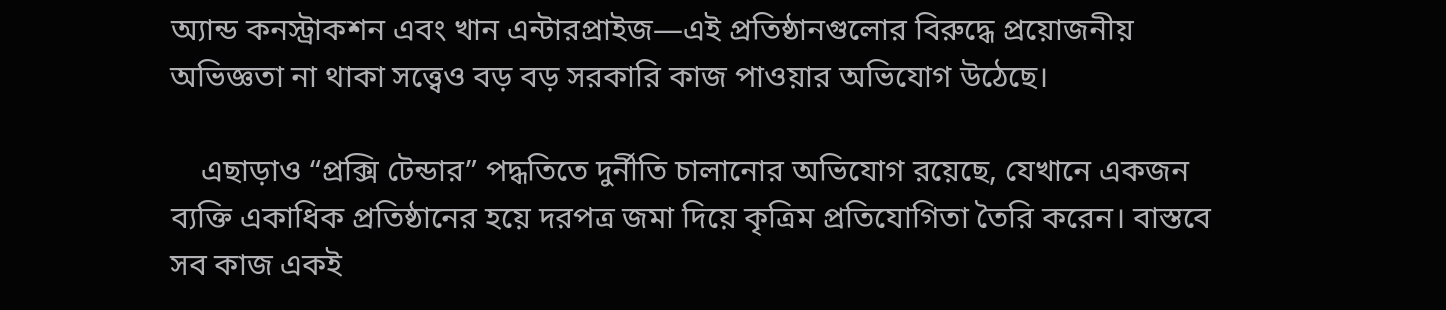অ্যান্ড কনস্ট্রাকশন এবং খান এন্টারপ্রাইজ—এই প্রতিষ্ঠানগুলোর বিরুদ্ধে প্রয়োজনীয় অভিজ্ঞতা না থাকা সত্ত্বেও বড় বড় সরকারি কাজ পাওয়ার অভিযোগ উঠেছে।

    এছাড়াও “প্রক্সি টেন্ডার” পদ্ধতিতে দুর্নীতি চালানোর অভিযোগ রয়েছে, যেখানে একজন ব্যক্তি একাধিক প্রতিষ্ঠানের হয়ে দরপত্র জমা দিয়ে কৃত্রিম প্রতিযোগিতা তৈরি করেন। বাস্তবে সব কাজ একই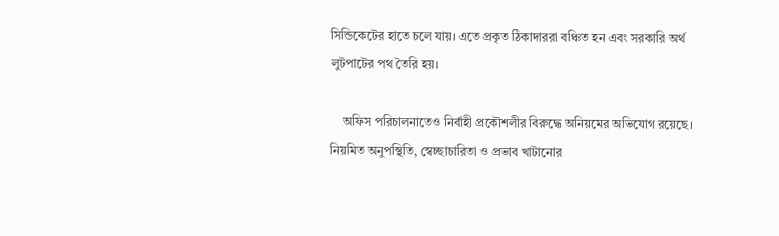সিন্ডিকেটের হাতে চলে যায়। এতে প্রকৃত ঠিকাদাররা বঞ্চিত হন এবং সরকারি অর্থ লুটপাটের পথ তৈরি হয়।

    অফিস পরিচালনাতেও নির্বাহী প্রকৌশলীর বিরুদ্ধে অনিয়মের অভিযোগ রয়েছে। নিয়মিত অনুপস্থিতি, স্বেচ্ছাচারিতা ও প্রভাব খাটানোর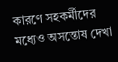কারণে সহকর্মীদের মধ্যেও অসন্তোষ দেখা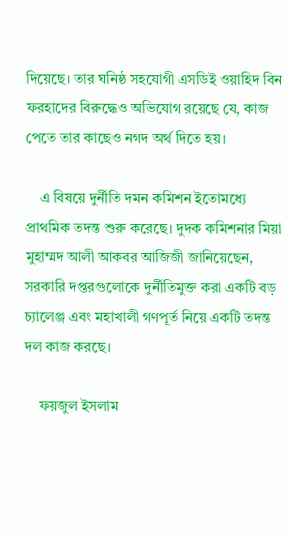দিয়েছে। তার ঘনিষ্ঠ সহযোগী এসডিই ওয়াহিদ বিন ফরহাদের বিরুদ্ধেও অভিযোগ রয়েছে যে, কাজ পেতে তার কাছেও নগদ অর্থ দিতে হয়।

    এ বিষয়ে দুর্নীতি দমন কমিশন ইতোমধ্যে প্রাথমিক তদন্ত শুরু করেছে। দুদক কমিশনার মিয়া মুহাম্মদ আলী আকবর আজিজী জানিয়েছেন, সরকারি দপ্তরগুলোকে দুর্নীতিমুক্ত করা একটি বড় চ্যালেঞ্জ এবং মহাখালী গণপূর্ত নিয়ে একটি তদন্ত দল কাজ করছে।

    ফয়জুল ইসলাম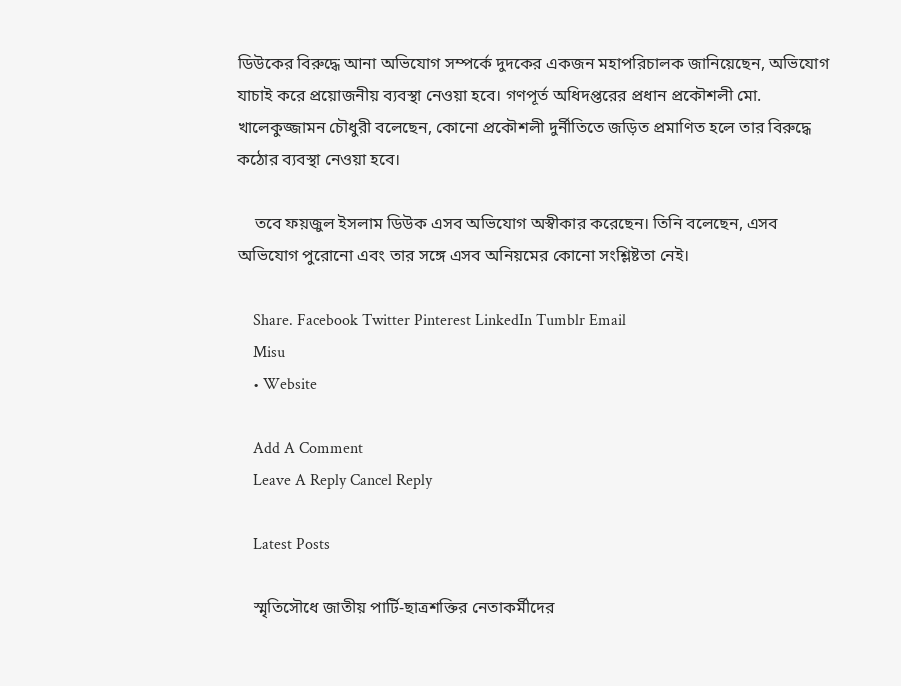ডিউকের বিরুদ্ধে আনা অভিযোগ সম্পর্কে দুদকের একজন মহাপরিচালক জানিয়েছেন, অভিযোগ যাচাই করে প্রয়োজনীয় ব্যবস্থা নেওয়া হবে। গণপূর্ত অধিদপ্তরের প্রধান প্রকৌশলী মো. খালেকুজ্জামন চৌধুরী বলেছেন, কোনো প্রকৌশলী দুর্নীতিতে জড়িত প্রমাণিত হলে তার বিরুদ্ধে কঠোর ব্যবস্থা নেওয়া হবে।

    তবে ফয়জুল ইসলাম ডিউক এসব অভিযোগ অস্বীকার করেছেন। তিনি বলেছেন, এসব অভিযোগ পুরোনো এবং তার সঙ্গে এসব অনিয়মের কোনো সংশ্লিষ্টতা নেই।

    Share. Facebook Twitter Pinterest LinkedIn Tumblr Email
    Misu
    • Website

    Add A Comment
    Leave A Reply Cancel Reply

    Latest Posts

    স্মৃতিসৌধে জাতীয় পার্টি-ছাত্রশক্তির নেতাকর্মীদের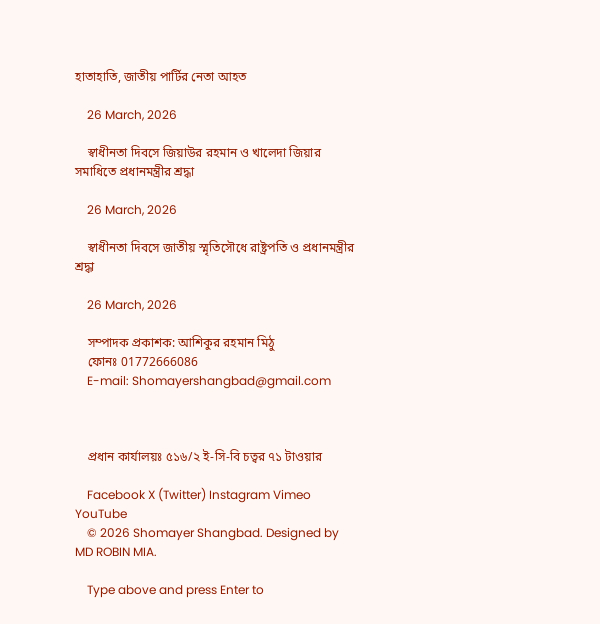হাতাহাতি, জাতীয় পার্টির নেতা আহত

    26 March, 2026

    স্বাধীনতা দিবসে জিয়াউর রহমান ও খালেদা জিয়ার সমাধিতে প্রধানমন্ত্রীর শ্রদ্ধা

    26 March, 2026

    স্বাধীনতা দিবসে জাতীয় স্মৃতিসৌধে রাষ্ট্রপতি ও প্রধানমন্ত্রীর শ্রদ্ধা

    26 March, 2026

    সম্পাদক প্রকাশক: আশিকুর রহমান মিঠু
    ফোনঃ 01772666086
    E-mail: Shomayershangbad@gmail.com



    প্রধান কার্যালয়ঃ ৫১৬/২ ই-সি-বি চত্বর ৭১ টাওয়ার

    Facebook X (Twitter) Instagram Vimeo YouTube
    © 2026 Shomayer Shangbad. Designed by MD ROBIN MIA.

    Type above and press Enter to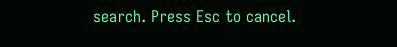search. Press Esc to cancel.